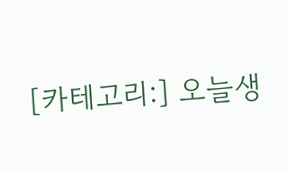[카테고리:] 오늘생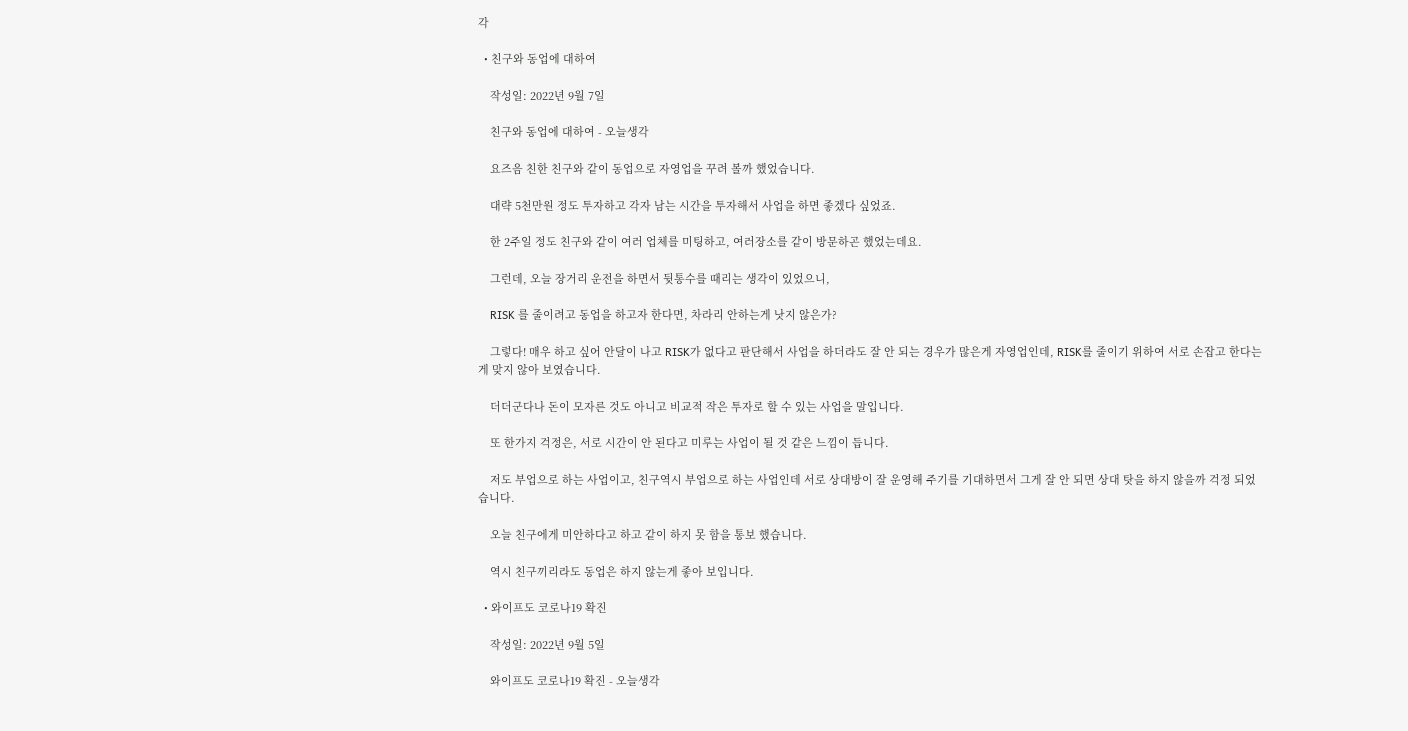각

  • 친구와 동업에 대하여

    작성일: 2022년 9월 7일

    친구와 동업에 대하여 - 오늘생각

    요즈음 친한 친구와 같이 동업으로 자영업을 꾸려 볼까 했었습니다.

    대략 5천만원 정도 투자하고 각자 남는 시간을 투자해서 사업을 하면 좋겠다 싶었죠.

    한 2주일 정도 친구와 같이 여러 업체를 미팅하고, 여러장소를 같이 방문하곤 했었는데요.

    그런데, 오늘 장거리 운전을 하면서 뒷통수를 때리는 생각이 있었으니,

    RISK 를 줄이려고 동업을 하고자 한다면, 차라리 안하는게 낫지 않은가?

    그렇다! 매우 하고 싶어 안달이 나고 RISK가 없다고 판단해서 사업을 하더라도 잘 안 되는 경우가 많은게 자영업인데, RISK를 줄이기 위하여 서로 손잡고 한다는게 맞지 않아 보였습니다.

    더더군다나 돈이 모자른 것도 아니고 비교적 작은 투자로 할 수 있는 사업을 말입니다.

    또 한가지 걱정은, 서로 시간이 안 된다고 미루는 사업이 될 것 같은 느낌이 듭니다.

    저도 부업으로 하는 사업이고, 친구역시 부업으로 하는 사업인데 서로 상대방이 잘 운영해 주기를 기대하면서 그게 잘 안 되면 상대 탓을 하지 않을까 걱정 되었습니다.

    오늘 친구에게 미안하다고 하고 같이 하지 못 함을 통보 했습니다.

    역시 친구끼리라도 동업은 하지 않는게 좋아 보입니다.

  • 와이프도 코로나19 확진

    작성일: 2022년 9월 5일

    와이프도 코로나19 확진 - 오늘생각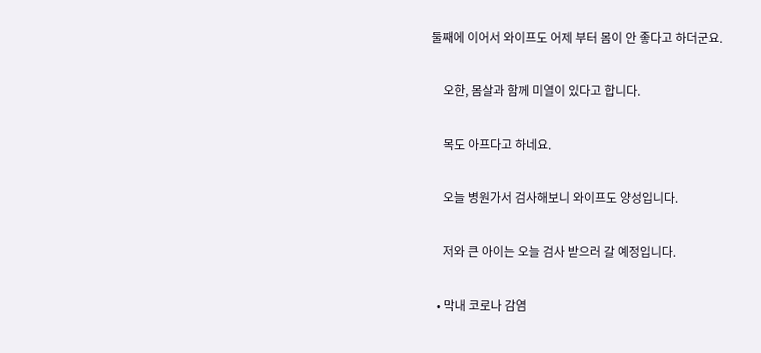둘째에 이어서 와이프도 어제 부터 몸이 안 좋다고 하더군요.

    오한, 몸살과 함께 미열이 있다고 합니다.

    목도 아프다고 하네요.

    오늘 병원가서 검사해보니 와이프도 양성입니다.

    저와 큰 아이는 오늘 검사 받으러 갈 예정입니다.

  • 막내 코로나 감염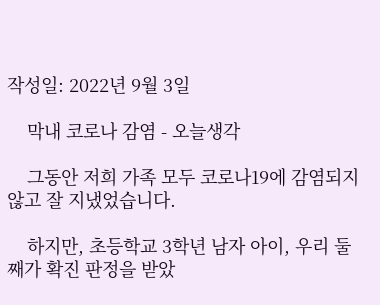작성일: 2022년 9월 3일

    막내 코로나 감염 - 오늘생각

    그동안 저희 가족 모두 코로나19에 감염되지 않고 잘 지냈었습니다.

    하지만, 초등학교 3학년 남자 아이, 우리 둘째가 확진 판정을 받았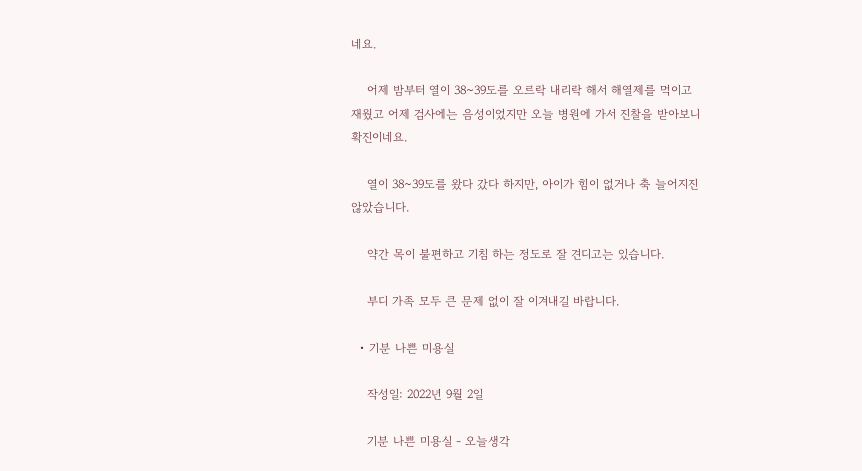네요.

    어제 밤부터 열이 38~39도를 오르락 내리락 해서 해열제를 먹이고 재웠고 어제 검사에는 음성이었지만 오늘 병원에 가서 진찰을 받아보니 확진이네요.

    열이 38~39도를 왔다 갔다 하지만, 아이가 힘이 없거나 축 늘어지진 않았습니다.

    약간 목이 불편하고 기침 하는 정도로 잘 견디고는 있습니다.

    부디 가족 모두 큰 문제 없이 잘 이겨내길 바랍니다.

  • 기분 나쁜 미용실

    작성일: 2022년 9월 2일

    기분 나쁜 미용실 - 오늘생각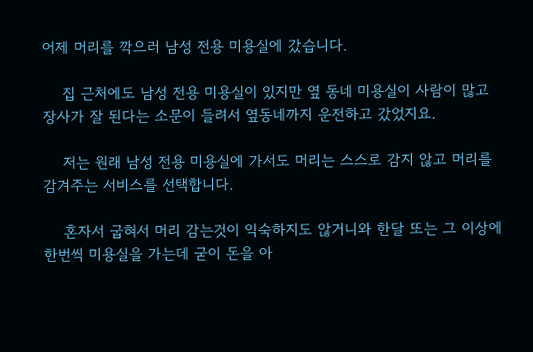어제 머리를 깍으러 남성 전용 미용실에 갔습니다.

    집 근처에도 남성 전용 미용실이 있지만 옆 동네 미용실이 사람이 많고 장사가 잘 된다는 소문이 들려서 옆동네까지 운전하고 갔었지요.

    저는 원래 남성 전용 미용실에 가서도 머리는 스스로 감지 않고 머리를 감겨주는 서비스를 선택합니다.

    혼자서 굽혀서 머리 감는것이 익숙하지도 않거니와 한달 또는 그 이상에 한번씩 미용실을 가는데 굳이 돈을 아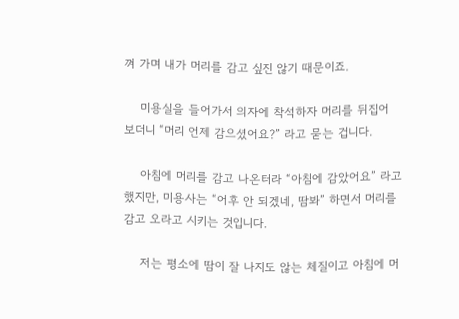껴 가며 내가 머리를 감고 싶진 않기 때문이죠.

    미용실을 들어가서 의자에 착석하자 머리를 뒤집어 보더니 “머리 언제 감으셨어요?” 라고 묻는 겁니다.

    아침에 머리를 감고 나온터라 “아침에 감았어요” 라고 했지만, 미용사는 “어후 안 되겠네, 땀봐” 하면서 머리를 감고 오라고 시키는 것입니다.

    저는 평소에 땀이 잘 나지도 않는 체질이고 아침에 머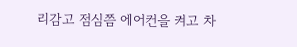리감고 점심쯤 에어컨을 켜고 차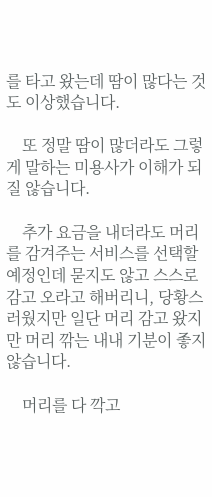를 타고 왔는데 땀이 많다는 것도 이상했습니다.

    또 정말 땀이 많더라도 그렇게 말하는 미용사가 이해가 되질 않습니다.

    추가 요금을 내더라도 머리를 감겨주는 서비스를 선택할 예정인데 묻지도 않고 스스로 감고 오라고 해버리니, 당황스러웠지만 일단 머리 감고 왔지만 머리 깎는 내내 기분이 좋지 않습니다.

    머리를 다 깍고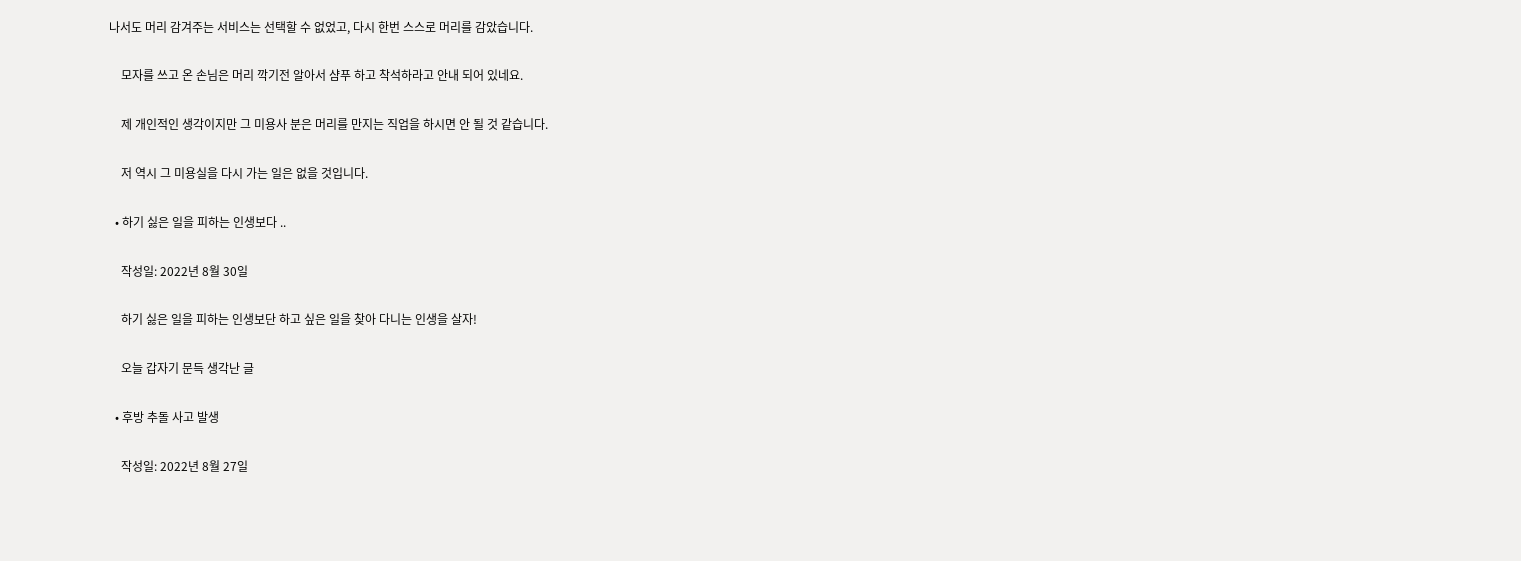나서도 머리 감겨주는 서비스는 선택할 수 없었고, 다시 한번 스스로 머리를 감았습니다.

    모자를 쓰고 온 손님은 머리 깍기전 알아서 샴푸 하고 착석하라고 안내 되어 있네요.

    제 개인적인 생각이지만 그 미용사 분은 머리를 만지는 직업을 하시면 안 될 것 같습니다.

    저 역시 그 미용실을 다시 가는 일은 없을 것입니다.

  • 하기 싫은 일을 피하는 인생보다 ..

    작성일: 2022년 8월 30일

    하기 싫은 일을 피하는 인생보단 하고 싶은 일을 찾아 다니는 인생을 살자!

    오늘 갑자기 문득 생각난 글

  • 후방 추돌 사고 발생

    작성일: 2022년 8월 27일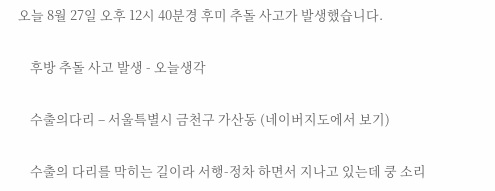오늘 8월 27일 오후 12시 40분경 후미 추돌 사고가 발생했습니다.

    후방 추돌 사고 발생 - 오늘생각

    수출의다리 – 서울특별시 금천구 가산동 (네이버지도에서 보기)

    수출의 다리를 막히는 길이라 서행-정차 하면서 지나고 있는데 쿵 소리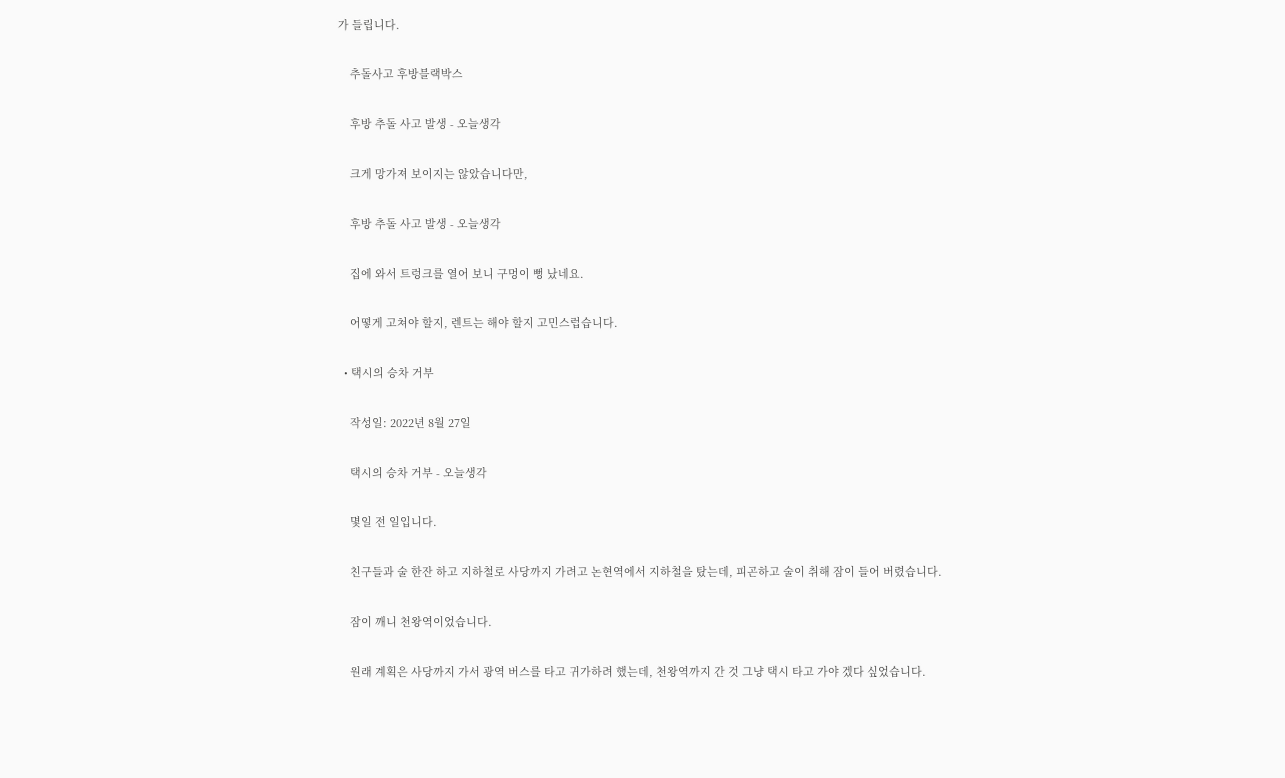가 들립니다.

    추돌사고 후방블랙박스

    후방 추돌 사고 발생 - 오늘생각

    크게 망가져 보이지는 않았습니다만,

    후방 추돌 사고 발생 - 오늘생각

    집에 와서 트렁크를 열어 보니 구멍이 뻥 났네요.

    어떻게 고쳐야 할지, 렌트는 해야 할지 고민스럽습니다.

  • 택시의 승차 거부

    작성일: 2022년 8월 27일

    택시의 승차 거부 - 오늘생각

    몇일 전 일입니다.

    친구들과 술 한잔 하고 지하철로 사당까지 가려고 논현역에서 지하철을 탔는데, 피곤하고 술이 취해 잠이 들어 버렸습니다.

    잠이 깨니 천왕역이었습니다.

    원래 계획은 사당까지 가서 광역 버스를 타고 귀가하려 했는데, 천왕역까지 간 것 그냥 택시 타고 가야 겠다 싶었습니다.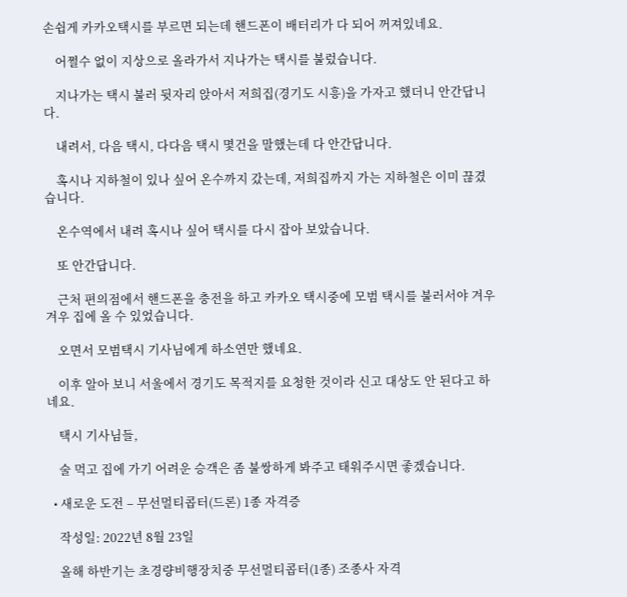손쉽게 카카오택시를 부르면 되는데 핸드폰이 배터리가 다 되어 꺼져있네요.

    어쩔수 없이 지상으로 올라가서 지나가는 택시를 불렀습니다.

    지나가는 택시 불러 뒷자리 앉아서 저희집(경기도 시흥)을 가자고 했더니 안간답니다.

    내려서, 다음 택시, 다다음 택시 몇건을 말했는데 다 안간답니다.

    혹시나 지하철이 있나 싶어 온수까지 갔는데, 저희집까지 가는 지하철은 이미 끊겼습니다.

    온수역에서 내려 혹시나 싶어 택시를 다시 잡아 보았습니다.

    또 안간답니다.

    근처 편의점에서 핸드폰을 충전을 하고 카카오 택시중에 모범 택시를 불러서야 겨우 겨우 집에 올 수 있었습니다.

    오면서 모범택시 기사님에게 하소연만 했네요.

    이후 알아 보니 서울에서 경기도 목적지를 요청한 것이라 신고 대상도 안 된다고 하네요.

    택시 기사님들,

    술 먹고 집에 가기 어려운 승객은 좀 불쌍하게 봐주고 태워주시면 좋겠습니다.

  • 새로운 도전 – 무선멀티콥터(드론) 1종 자격증

    작성일: 2022년 8월 23일

    올해 하반기는 초경량비행장치중 무선멀티콥터(1종) 조종사 자격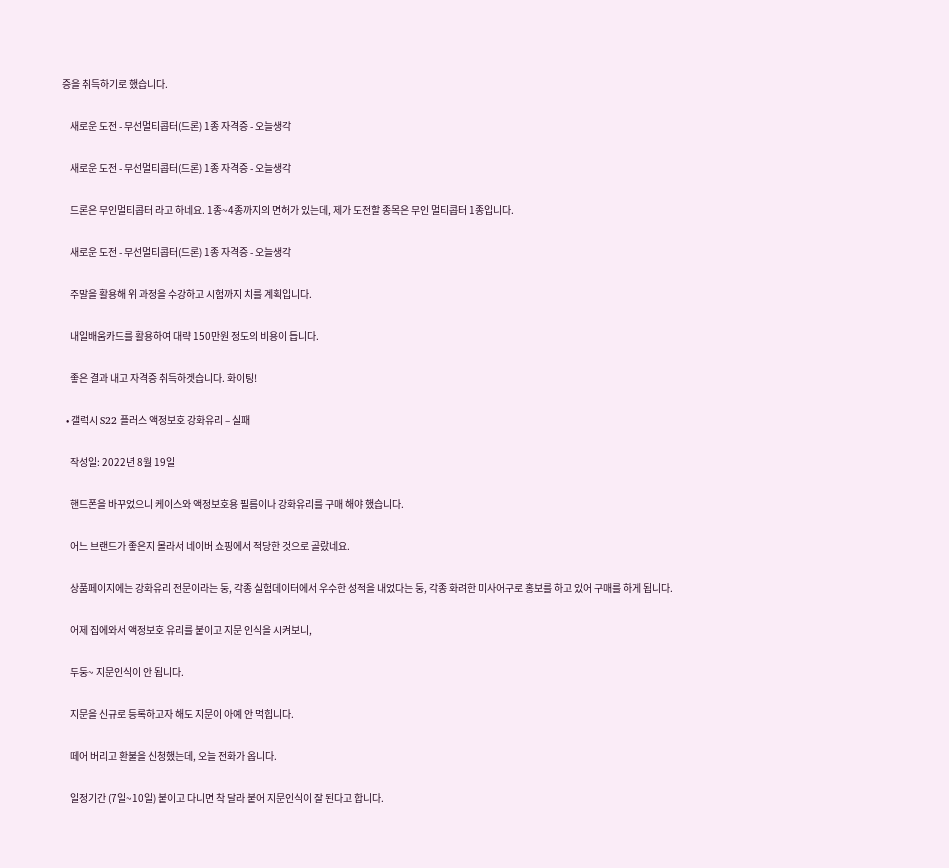증을 취득하기로 했습니다.

    새로운 도전 - 무선멀티콥터(드론) 1종 자격증 - 오늘생각

    새로운 도전 - 무선멀티콥터(드론) 1종 자격증 - 오늘생각

    드론은 무인멀티콥터 라고 하네요. 1종~4종까지의 면허가 있는데, 제가 도전할 종목은 무인 멀티콥터 1종입니다.

    새로운 도전 - 무선멀티콥터(드론) 1종 자격증 - 오늘생각

    주말을 활용해 위 과정을 수강하고 시험까지 치를 계획입니다.

    내일배움카드를 활용하여 대략 150만원 정도의 비용이 듭니다.

    좋은 결과 내고 자격증 취득하겟습니다. 화이팅!

  • 갤럭시 S22 플러스 액정보호 강화유리 – 실패

    작성일: 2022년 8월 19일

    핸드폰을 바꾸었으니 케이스와 액정보호용 필름이나 강화유리를 구매 해야 했습니다.

    어느 브랜드가 좋은지 몰라서 네이버 쇼핑에서 적당한 것으로 골랐네요.

    상품페이지에는 강화유리 전문이라는 둥, 각종 실험데이터에서 우수한 성적을 내었다는 둥, 각종 화려한 미사어구로 홍보를 하고 있어 구매를 하게 됩니다.

    어제 집에와서 액정보호 유리를 붙이고 지문 인식을 시켜보니,

    두둥~ 지문인식이 안 됩니다.

    지문을 신규로 등록하고자 해도 지문이 아예 안 먹힙니다.

    떼어 버리고 환불을 신청했는데, 오늘 전화가 옵니다.

    일정기간 (7일~10일) 붙이고 다니면 착 달라 붙어 지문인식이 잘 된다고 합니다.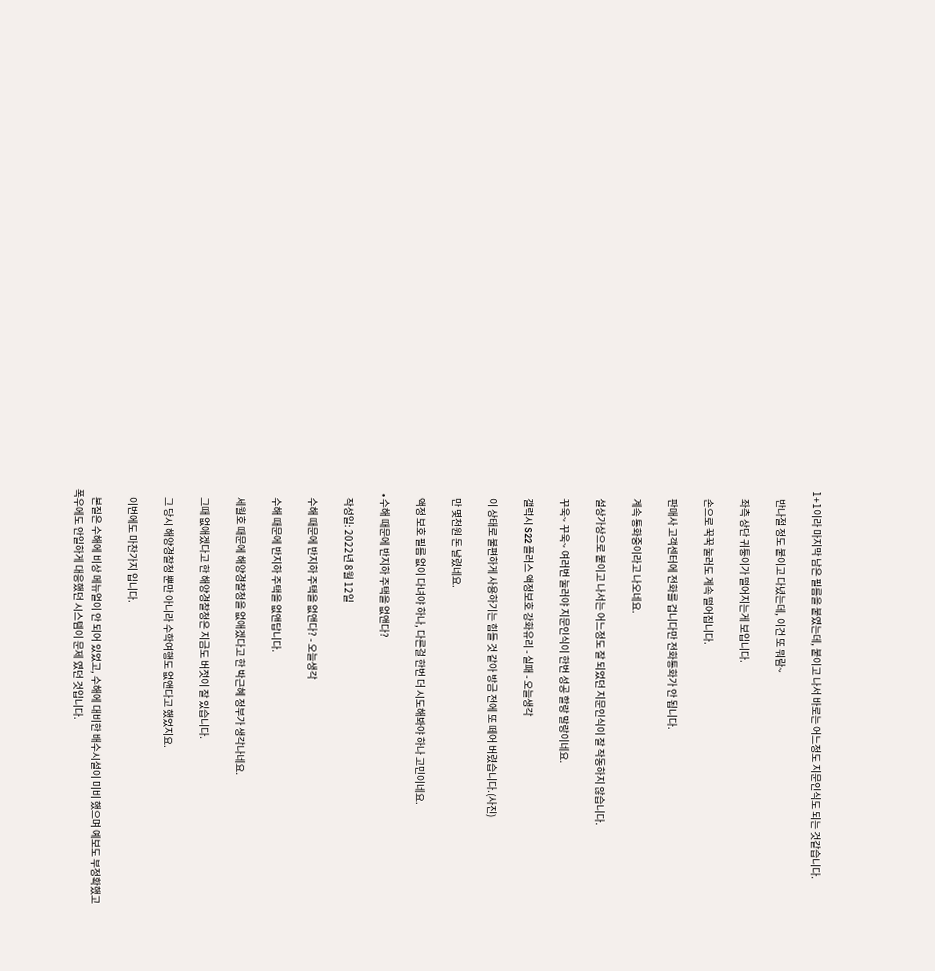1+1이라 마지막 남은 필름을 붙였는데, 붙이고 나서 바로는 어느정도 지문인식도 되는 것같습니다.

    반나절 정도 붙이고 다녔는데, 이건 또 뭐람~

    좌측 상단 귀퉁이가 떨어지는게 보입니다.

    손으로 꾹꾹 눌러도 계속 떨어집니다.

    판매사 고객센터에 전화를 겁니다만 전화통화가 안 됩니다.

    계속 통화중이라고 나오네요.

    설상가상으로 붙이고 나서는 어느정도 잘 되었던 지문인식이 잘 작동하지 않습니다.

    꾸욱~ 꾸욱~ 여러번 눌러야 지문인식이 한번 성공 할랑 말랑이네요.

    갤럭시 S22 플러스 액정보호 강화유리 - 실패 - 오늘생각

    이 상태로 불편하게 사용하기는 힘들 것 같아 방금 전에 또 떼어 버렸습니다.(사진)

    만 몇천원 돈 날렸네요.

    액정 보호 필름 없이 다녀야 하나, 다른걸 한번 더 시도해봐야 하나 고민이네요.

  • 수해 때문에 반지하 주택을 없앤다?

    작성일: 2022년 8월 12일

    수해 때문에 반지하 주택을 없앤다? - 오늘생각

    수해 때문에 반지하 주택을 없앤답니다.

    세월호 때문에 해양경찰청을 없애겠다고 한 박근혜 정부가 생각나네요.

    그때 없애겠다고 한 해양경찰청은 지금도 버젓이 잘 있습니다.

    그 당시 해양경찰청 뿐만 아니라 수학여행도 없앤다고 했었지요.

    이번에도 마찬가지 입니다.

    본질은 수해에 비상 메뉴얼이 안 되어 있었고, 수해에 대비한 배수시설이 미비 했으며 예보도 부정확했고 폭우에도 안일하게 대응했던 시스템이 문제 였던 것입니다.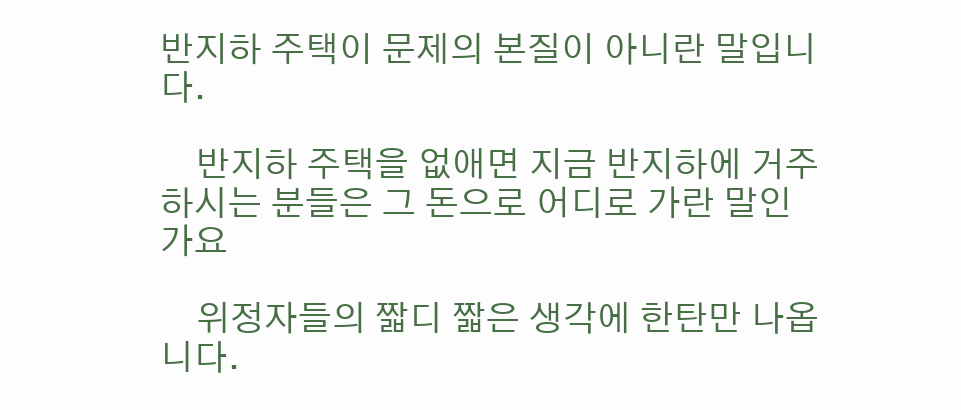반지하 주택이 문제의 본질이 아니란 말입니다.

    반지하 주택을 없애면 지금 반지하에 거주하시는 분들은 그 돈으로 어디로 가란 말인가요

    위정자들의 짧디 짧은 생각에 한탄만 나옵니다.